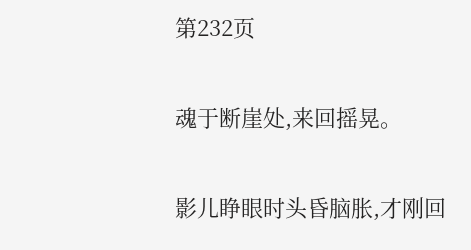第232页

魂于断崖处,来回摇晃。

影儿睁眼时头昏脑胀,才刚回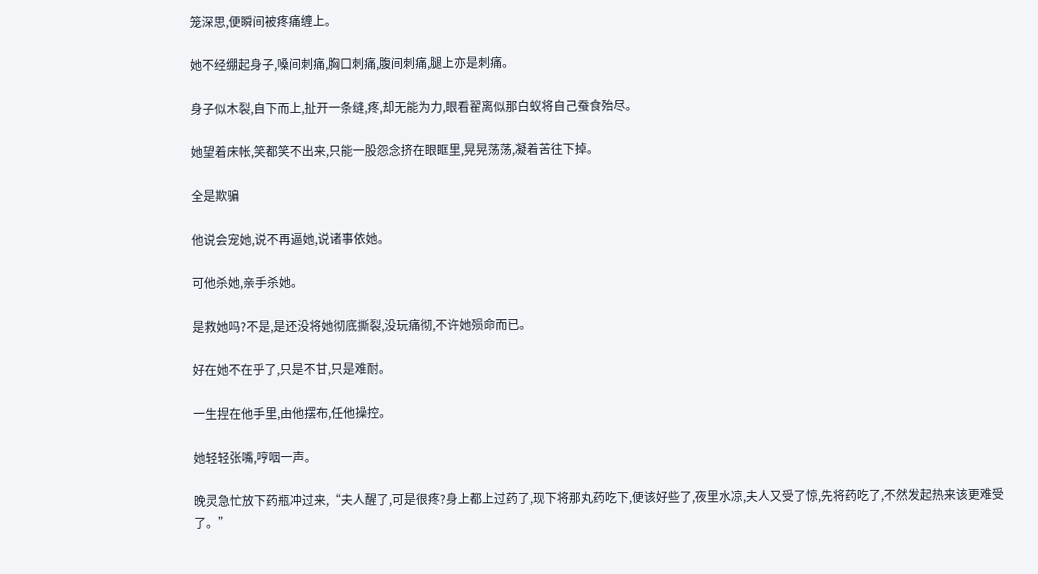笼深思,便瞬间被疼痛缠上。

她不经绷起身子,嗓间刺痛,胸口刺痛,腹间刺痛,腿上亦是刺痛。

身子似木裂,自下而上,扯开一条缝,疼,却无能为力,眼看翟离似那白蚁将自己蚕食殆尽。

她望着床帐,笑都笑不出来,只能一股怨念挤在眼眶里,晃晃荡荡,凝着苦往下掉。

全是欺骗

他说会宠她,说不再逼她,说诸事依她。

可他杀她,亲手杀她。

是救她吗?不是,是还没将她彻底撕裂,没玩痛彻,不许她殒命而已。

好在她不在乎了,只是不甘,只是难耐。

一生捏在他手里,由他摆布,任他操控。

她轻轻张嘴,哼咽一声。

晚灵急忙放下药瓶冲过来,“夫人醒了,可是很疼?身上都上过药了,现下将那丸药吃下,便该好些了,夜里水凉,夫人又受了惊,先将药吃了,不然发起热来该更难受了。”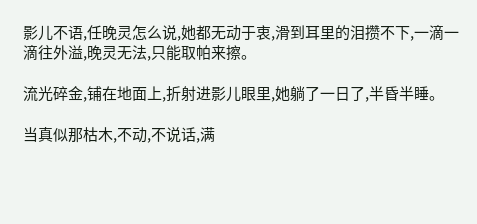影儿不语,任晚灵怎么说,她都无动于衷,滑到耳里的泪攒不下,一滴一滴往外溢,晚灵无法,只能取帕来擦。

流光碎金,铺在地面上,折射进影儿眼里,她躺了一日了,半昏半睡。

当真似那枯木,不动,不说话,满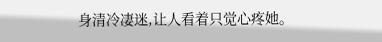身清冷凄迷,让人看着只觉心疼她。